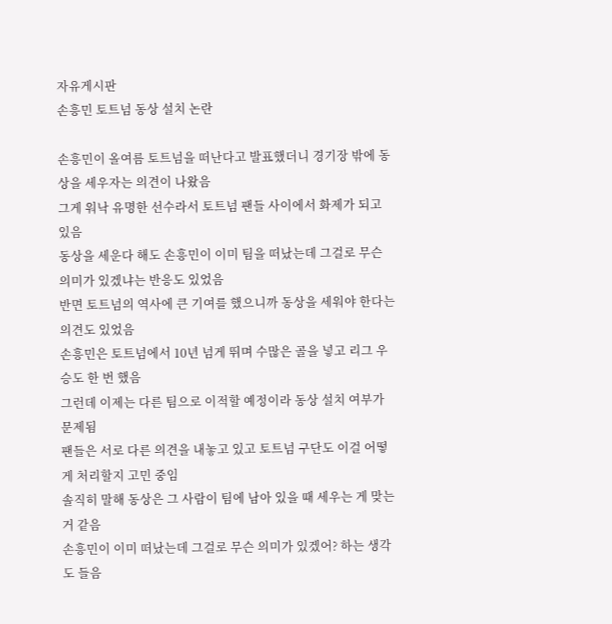자유게시판
손흥민 토트넘 동상 설치 논란

손흥민이 올여름 토트넘을 떠난다고 발표했더니 경기장 밖에 동상을 세우자는 의견이 나왔음
그게 워낙 유명한 선수라서 토트넘 팬들 사이에서 화제가 되고 있음
동상을 세운다 해도 손흥민이 이미 팀을 떠났는데 그걸로 무슨 의미가 있겠냐는 반응도 있었음
반면 토트넘의 역사에 큰 기여를 했으니까 동상을 세워야 한다는 의견도 있었음
손흥민은 토트넘에서 10년 넘게 뛰며 수많은 골을 넣고 리그 우승도 한 번 했음
그런데 이제는 다른 팀으로 이적할 예정이라 동상 설치 여부가 문제됨
팬들은 서로 다른 의견을 내놓고 있고 토트넘 구단도 이걸 어떻게 처리할지 고민 중임
솔직히 말해 동상은 그 사람이 팀에 남아 있을 때 세우는 게 맞는 거 같음
손흥민이 이미 떠났는데 그걸로 무슨 의미가 있겠어? 하는 생각도 들음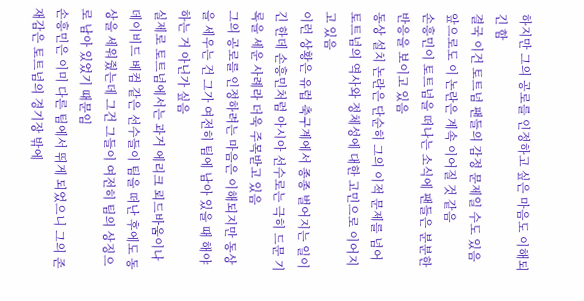하지만 그의 공로를 인정하고 싶은 마음도 이해되긴 함
결국 이건 토트넘 팬들의 감정 문제일 수도 있음
앞으로도 이 논란은 계속 이어질 것 같음
손흥민이 토트넘을 떠나는 소식에 팬들은 분분한 반응을 보이고 있음
동상 설치 논란은 단순히 그의 이적 문제를 넘어 토트넘의 역사와 정체성에 대한 고민으로 이어지고 있음
이런 상황은 유럽 축구계에서 종종 벌어지는 일이긴 한데 손흥민처럼 아시아 선수로는 극히 드문 기록을 세운 사례라 더욱 주목받고 있음
그의 공로를 인정하려는 마음은 이해되지만 동상을 세우는 건 그가 여전히 팀에 남아 있을 때 해야 하는 거 아닌가 싶음
실제로 토트넘에서는 과거 에리크 뢰드바움이나 데이비드 베컴 같은 선수들이 팀을 떠난 후에도 동상을 세워줬는데 그건 그들이 여전히 팀의 상징으로 남아 있었기 때문임
손흥민은 이미 다른 팀에서 뛰게 되었으니 그의 존재감은 토트넘의 경기장 밖에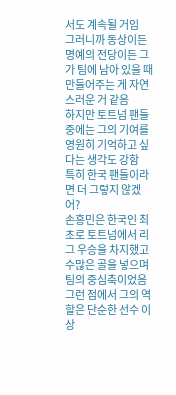서도 계속될 거임
그러니까 동상이든 명예의 전당이든 그가 팀에 남아 있을 때 만들어주는 게 자연스러운 거 같음
하지만 토트넘 팬들 중에는 그의 기여를 영원히 기억하고 싶다는 생각도 강함
특히 한국 팬들이라면 더 그렇지 않겠어?
손흥민은 한국인 최초로 토트넘에서 리그 우승을 차지했고 수많은 골을 넣으며 팀의 중심축이었음
그런 점에서 그의 역할은 단순한 선수 이상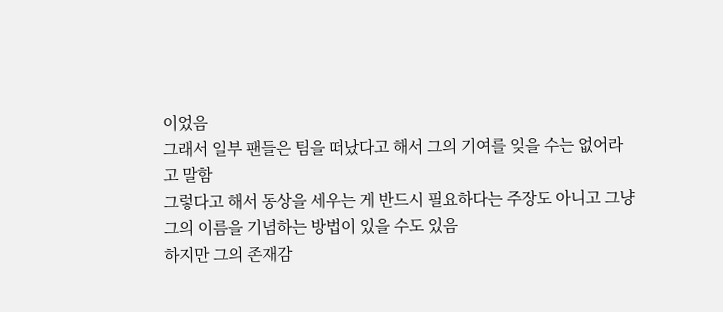이었음
그래서 일부 팬들은 팀을 떠났다고 해서 그의 기여를 잊을 수는 없어라고 말함
그렇다고 해서 동상을 세우는 게 반드시 필요하다는 주장도 아니고 그냥 그의 이름을 기념하는 방법이 있을 수도 있음
하지만 그의 존재감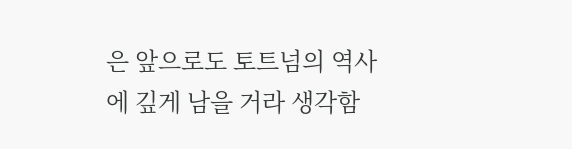은 앞으로도 토트넘의 역사에 깊게 남을 거라 생각함